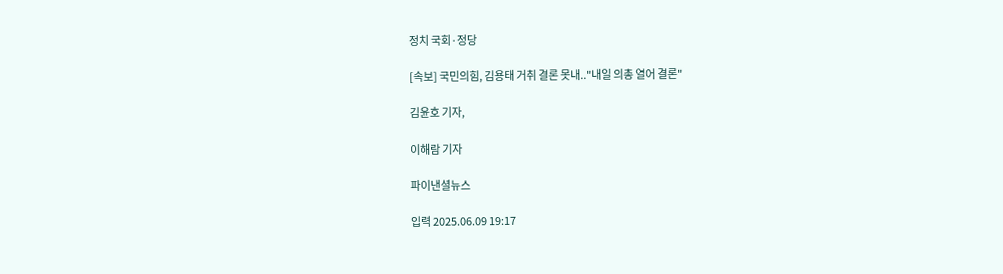정치 국회·정당

[속보] 국민의힘, 김용태 거취 결론 못내.."내일 의총 열어 결론"

김윤호 기자,

이해람 기자

파이낸셜뉴스

입력 2025.06.09 19:17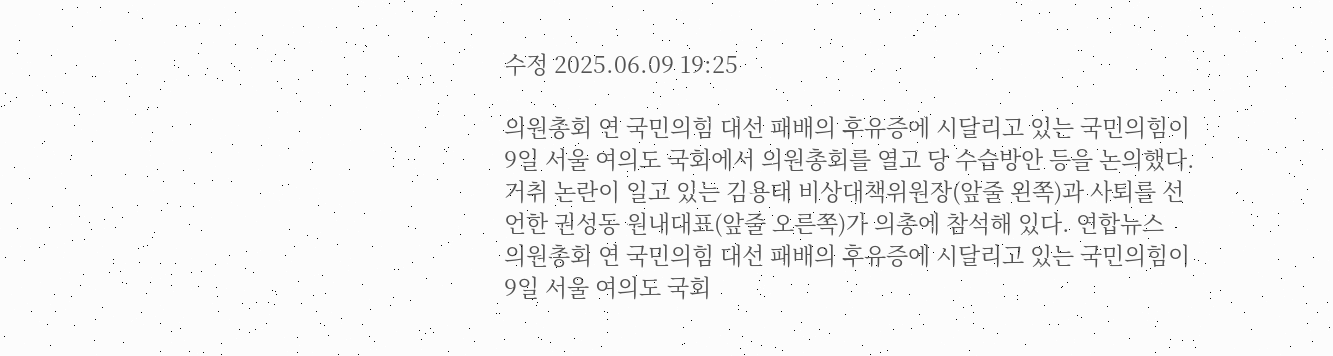수정 2025.06.09 19:25

의원총회 연 국민의힘 대선 패배의 후유증에 시달리고 있는 국민의힘이 9일 서울 여의도 국회에서 의원총회를 열고 당 수습방안 등을 논의했다. 거취 논란이 일고 있는 김용태 비상대책위원장(앞줄 왼쪽)과 사퇴를 선언한 권성동 원내대표(앞줄 오른쪽)가 의총에 참석해 있다. 연합뉴스
의원총회 연 국민의힘 대선 패배의 후유증에 시달리고 있는 국민의힘이 9일 서울 여의도 국회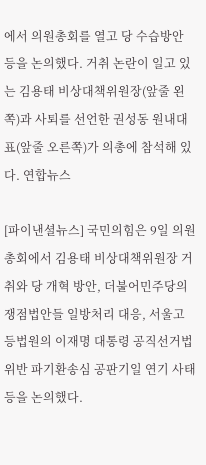에서 의원총회를 열고 당 수습방안 등을 논의했다. 거취 논란이 일고 있는 김용태 비상대책위원장(앞줄 왼쪽)과 사퇴를 선언한 권성동 원내대표(앞줄 오른쪽)가 의총에 참석해 있다. 연합뉴스

[파이낸셜뉴스] 국민의힘은 9일 의원총회에서 김용태 비상대책위원장 거취와 당 개혁 방안, 더불어민주당의 쟁점법안들 일방처리 대응, 서울고등법원의 이재명 대통령 공직선거법 위반 파기환송심 공판기일 연기 사태 등을 논의했다.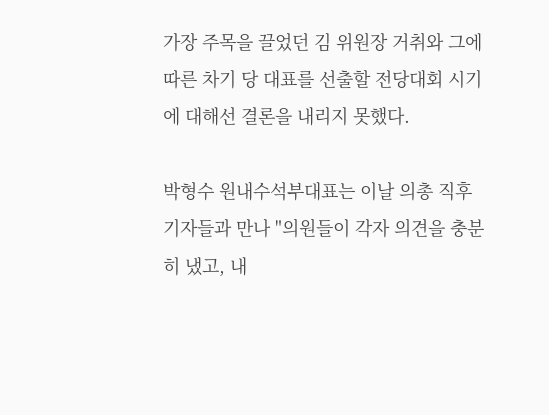가장 주목을 끌었던 김 위원장 거취와 그에 따른 차기 당 대표를 선출할 전당대회 시기에 대해선 결론을 내리지 못했다.

박형수 원내수석부대표는 이날 의총 직후 기자들과 만나 "의원들이 각자 의견을 충분히 냈고, 내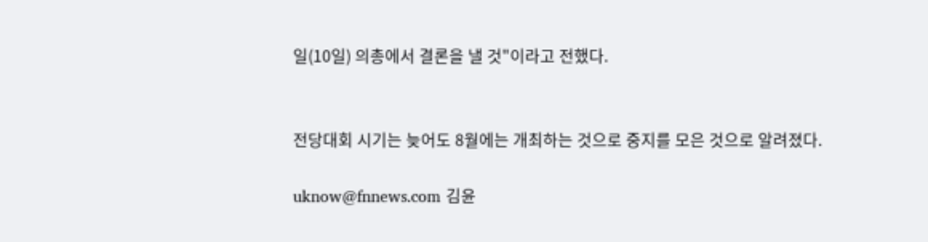일(10일) 의총에서 결론을 낼 것"이라고 전했다.


전당대회 시기는 늦어도 8월에는 개최하는 것으로 중지를 모은 것으로 알려졌다.

uknow@fnnews.com 김윤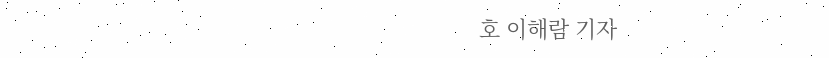호 이해람 기자